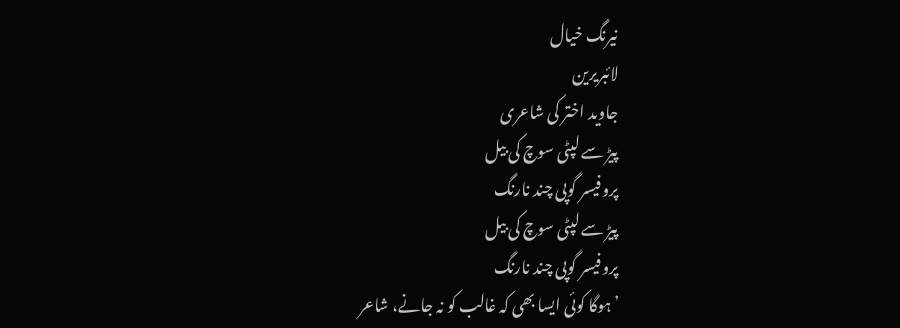نیرنگ خیال
لائبریرین
جاوید اختر کی شاعری
پیڑ سے لپٹی سوچ کی بیل
پروفیسر گوپی چند نارنگ
پیڑ سے لپٹی سوچ کی بیل
پروفیسر گوپی چند نارنگ
’ہوگا کوئی ایسا بھی کہ غالب کو نہ جانے، شاعر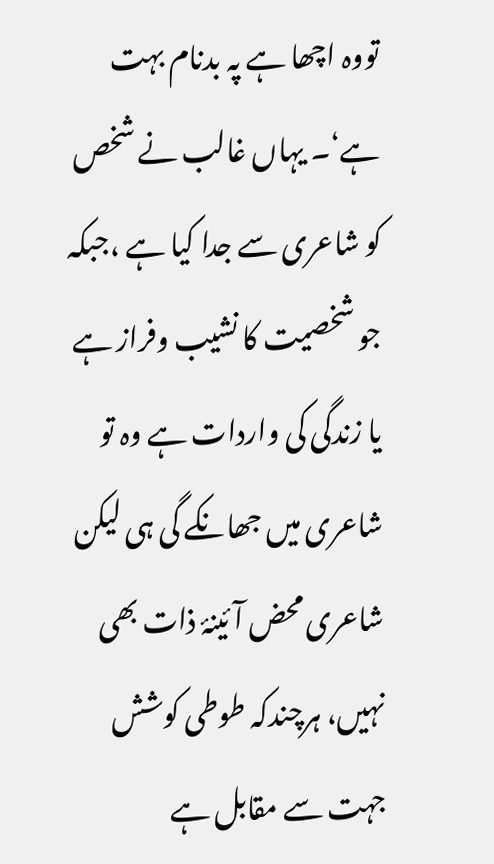تووہ اچھا ہے پہ بدنام بہت ہے‘۔ یہاں غالب نے شخص کو شاعری سے جدا کیا ہے ،جبکہ جو شخصیت کا نشیب وفراز ہے یا زندگی کی واردات ہے وہ تو شاعری میں جھانکے گی ہی لیکن شاعری محض آئینۂ ذات بھی نہیں، ہرچندکہ طوطی کوشش جہت سے مقابل ہے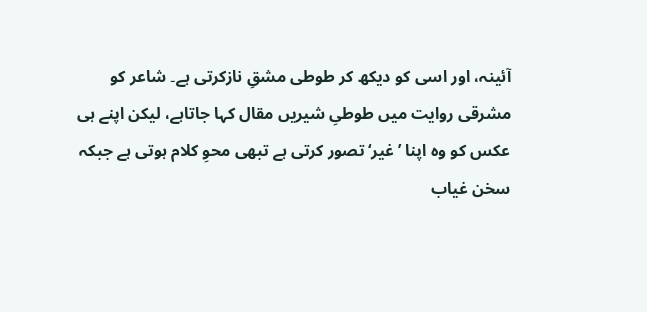آئینہ، اور اسی کو دیکھ کر طوطی مشقِ نازکرتی ہے۔ شاعر کو مشرقی روایت میں طوطیِ شیریں مقال کہا جاتاہے، لیکن اپنے ہی عکس کو وہ اپنا ’غیر‘ تصور کرتی ہے تبھی محوِ کلام ہوتی ہے جبکہ سخن غیاب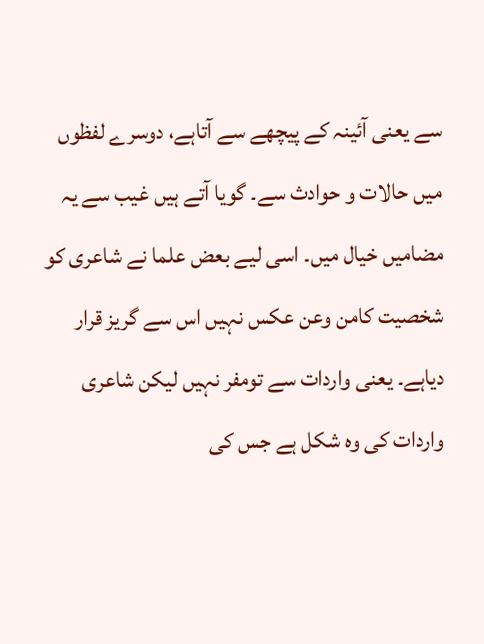سے یعنی آئینہ کے پیچھے سے آتاہے، دوسرے لفظوں میں حالات و حوادث سے۔ گویا آتے ہیں غیب سے یہ مضامیں خیال میں۔ اسی لیے بعض علما نے شاعری کو شخصیت کامن وعن عکس نہیں اس سے گریز قرار دیاہے۔ یعنی واردات سے تومفر نہیں لیکن شاعری واردات کی وہ شکل ہے جس کی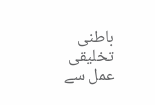باطنی تخلیقی عمل سے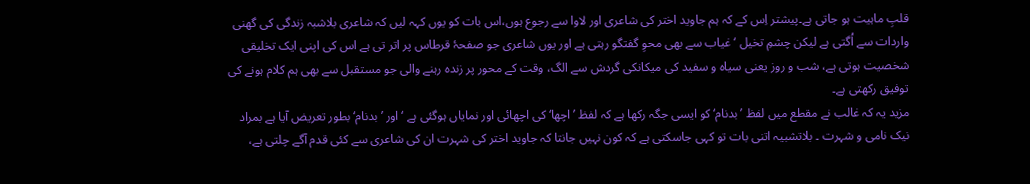قلبِ ماہیت ہو جاتی ہے۔پیشتر اِس کے کہ ہم جاوید اختر کی شاعری اور لاوا سے رجوع ہوں،اس بات کو یوں کہہ لیں کہ شاعری بلاشبہ زندگی کی گھنی واردات سے اُگتی ہے لیکن چشمِ تخیل ‘ غیاب سے بھی محوِ گفتگو رہتی ہے اور یوں شاعری جو صفحۂ قرطاس پر اتر تی ہے اس کی اپنی ایک تخلیقی شخصیت ہوتی ہے، شب و روز یعنی سیاہ و سفید کی میکانکی گردش سے الگ، وقت کے محور پر زندہ رہنے والی جو مستقبل سے بھی ہم کلام ہونے کی توفیق رکھتی ہے۔
مزید یہ کہ غالب نے مقطع میں لفظ ’بدنام‘ کو ایسی جگہ رکھا ہے کہ لفظ ’اچھا‘ کی اچھائی اور نمایاں ہوگئی ہے ‘ اور ’بدنام‘ بطور تعریض آیا ہے بمراد نیک نامی و شہرت ۔ بلاتشبیہ اتنی بات تو کہی جاسکتی ہے کہ کون نہیں جانتا کہ جاوید اختر کی شہرت ان کی شاعری سے کئی قدم آگے چلتی ہے،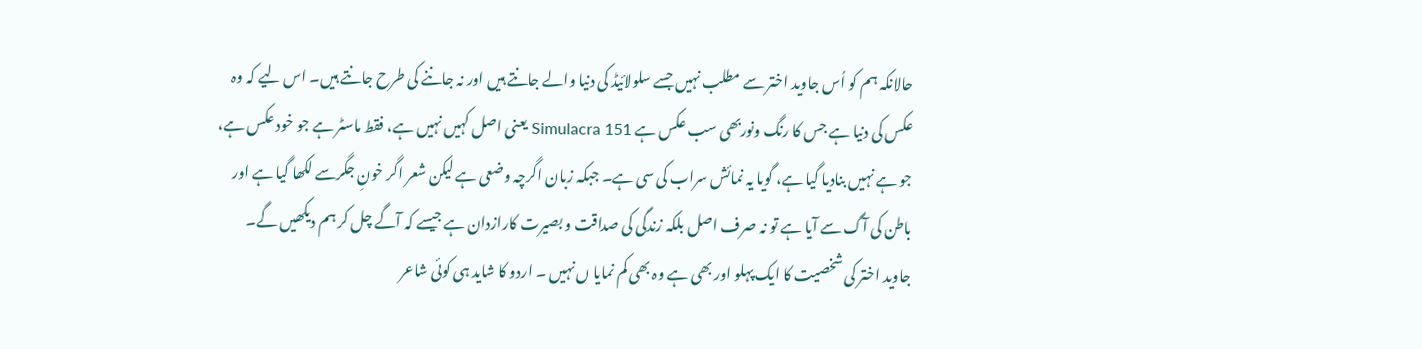حالانکہ ہم کو اُس جاوید اختر سے مطلب نہیں جسے سلولائیڈ کی دنیا والے جانتے ہیں اور نہ جاننے کی طرح جانتے ہیں۔ اس لیے کہ وہ عکس کی دنیا ہے جس کا رنگ ونوربھی سب عکس ہے Simulacra 151 یعنی اصل کہیں نہیں ہے، فقط ماسٹر ہے جو خود عکس ہے، جو ہے نہیں بنادیا گیا ہے، گویا یہ نمائش سراب کی سی ہے۔ جبکہ زبان اگرچہ وضعی ہے لیکن شعر اگر خونِ جگرسے لکھا گیا ہے اور باطن کی آگ سے آیا ہے تو نہ صرف اصل بلکہ زندگی کی صداقت و بصیرت کارازدان ہے جیسے کہ آگے چل کر ہم دیکھیں گے۔
جاوید اختر کی شخصیت کا ایک پہلو اور بھی ہے وہ بھی کم نمایا ں نہیں ۔ اردو کا شاید ہی کوئی شاعر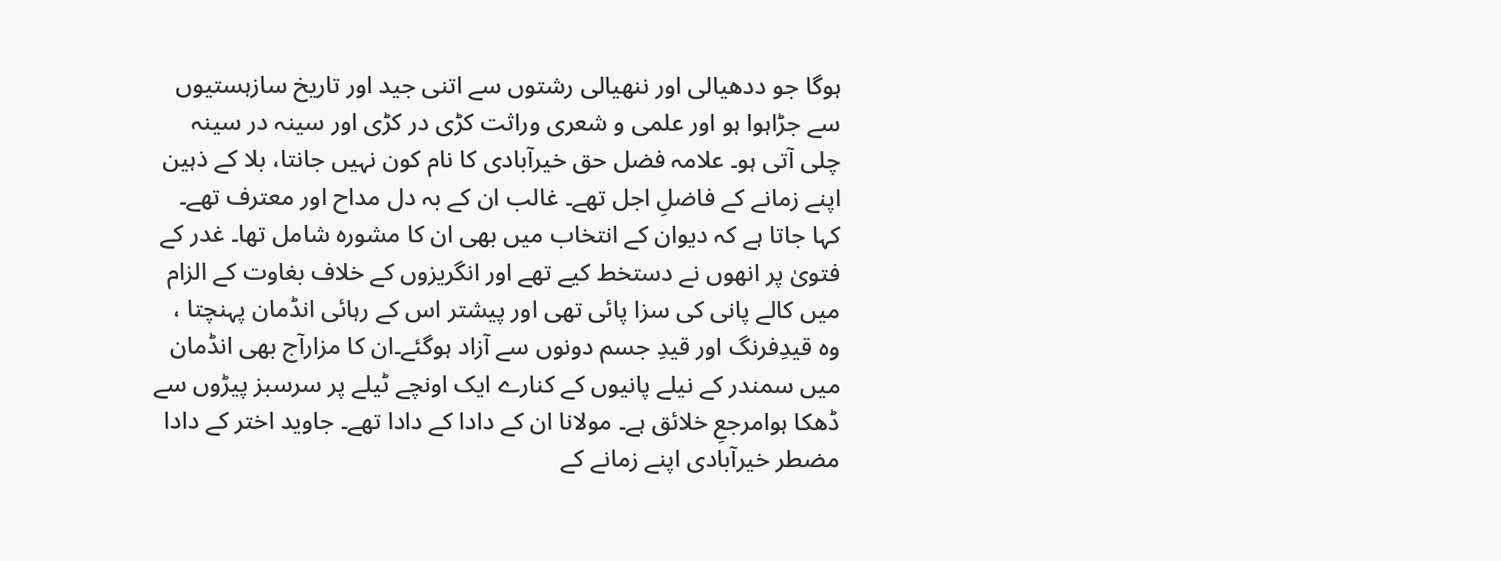ہوگا جو ددھیالی اور ننھیالی رشتوں سے اتنی جید اور تاریخ سازہستیوں سے جڑاہوا ہو اور علمی و شعری وراثت کڑی در کڑی اور سینہ در سینہ چلی آتی ہو۔ علامہ فضل حق خیرآبادی کا نام کون نہیں جانتا، بلا کے ذہین اپنے زمانے کے فاضلِ اجل تھے۔ غالب ان کے بہ دل مداح اور معترف تھے۔ کہا جاتا ہے کہ دیوان کے انتخاب میں بھی ان کا مشورہ شامل تھا۔ غدر کے فتویٰ پر انھوں نے دستخط کیے تھے اور انگریزوں کے خلاف بغاوت کے الزام میں کالے پانی کی سزا پائی تھی اور پیشتر اس کے رہائی انڈمان پہنچتا ، وہ قیدِفرنگ اور قیدِ جسم دونوں سے آزاد ہوگئے۔ان کا مزارآج بھی انڈمان میں سمندر کے نیلے پانیوں کے کنارے ایک اونچے ٹیلے پر سرسبز پیڑوں سے ڈھکا ہوامرجعِ خلائق ہے۔ مولانا ان کے دادا کے دادا تھے۔ جاوید اختر کے دادا مضطر خیرآبادی اپنے زمانے کے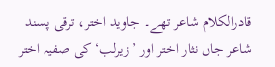قادرالکلام شاعر تھے۔ جاوید اختر، ترقی پسند شاعر جاں نثار اختر اور ’زیرلب‘ کی صفیہ اختر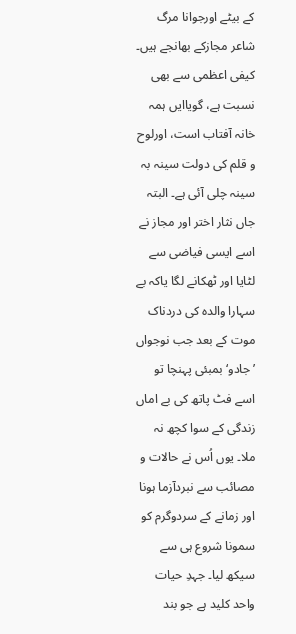کے بیٹے اورجوانا مرگ شاعر مجازکے بھانجے ہیں۔ کیفی اعظمی سے بھی نسبت ہے، گویاایں ہمہ خانہ آفتاب است، اورلوح و قلم کی دولت سینہ بہ سینہ چلی آئی ہے۔ البتہ جاں نثار اختر اور مجاز نے اسے ایسی فیاضی سے لٹایا اور ٹھکانے لگا یاکہ بے سہارا والدہ کی دردناک موت کے بعد جب نوجواں ’جادو‘ بمبئی پہنچا تو اسے فٹ پاتھ کی بے اماں زندگی کے سوا کچھ نہ ملا۔ یوں اُس نے حالات و مصائب سے نبردآزما ہونا اور زمانے کے سردوگرم کو سمونا شروع ہی سے سیکھ لیا۔ جہدِ حیات واحد کلید ہے جو بند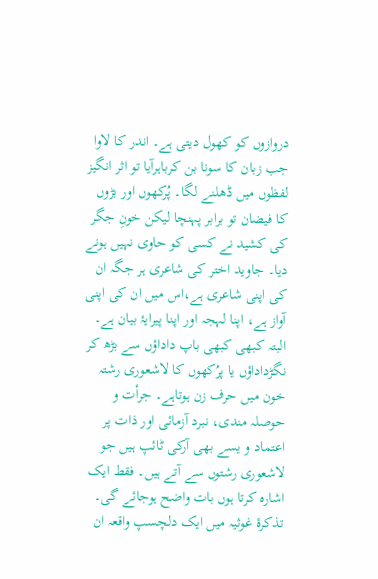دروازوں کو کھول دیتی ہے۔ اندر کا لاوا جب زبان کا سونا بن کرباہرآیا تو اثر انگیز لفظوں میں ڈھلنے لگا۔ پُرکھوں اور بڑوں کا فیضان تو برابر پہنچا لیکن خونِ جگر کی کشید نے کسی کو حاوی نہیں ہونے دیا۔ جاوید اختر کی شاعری ہر جگہ ان کی اپنی شاعری ہے،اس میں ان کی اپنی آواز ہے، اپنا لہجہ اور اپنا پیرایۂ بیان ہے۔
البتہ کبھی کبھی باپ داداؤں سے بڑھ کر نگڑداداؤں یا پرُکھوں کا لاشعوری رشتہ خون میں حرف زن ہوتاہے۔ جرأت و حوصلہ مندی، نبرد آزمائی اور ذات پر اعتماد و یسے بھی آرکی ٹائپ ہیں جو لاشعوری رشتوں سے آتے ہیں۔ فقط ایک اشارہ کرتا ہوں بات واضح ہوجائے گی۔
تذکرۂ غوثیہ میں ایک دلچسپ واقعہ ان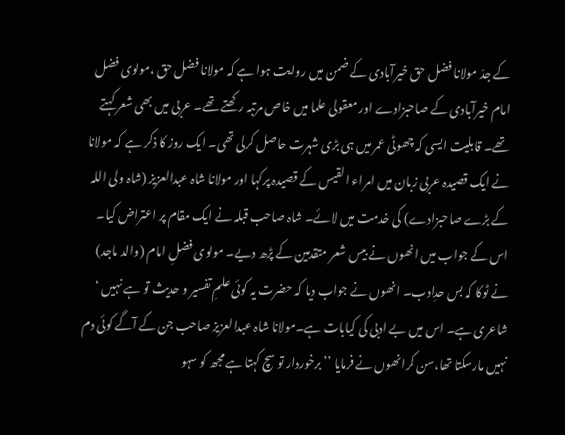کے جدّ مولانا فضل حق خیرآبادی کے ضمن میں روایت ہوا ہے کہ مولانا فضل حق ،مولوی فضل امام خیرآبادی کے صاحبزادے اور معقولی علما میں خاص مرتبہ رکھتے تھے۔ عربی میں بھی شعر کہتے تھے۔ قابلیت ایسی کہ چھوٹی عمر میں ہی بڑی شہرت حاصل کرلی تھی۔ ایک روز کا ذکر ہے کہ مولانا نے ایک قصیدہ عربی زبان میں امراء القیس کے قصیدہ پرکہا اور مولانا شاہ عبدالعزیز (شاہ ولی اللہ کے بڑے صاحبزادے) کی خدمت میں لائے۔ شاہ صاحب قبلہ نے ایک مقام پر اعتراض کیا۔ اس کے جواب میں انھوں نے بیس شعر متقدمین کے پڑھ دیے۔ مولوی فضلِ امام (والد ماجد) نے ٹوکا کہ بس حدِادب۔ انھوں نے جواب دیا کہ حضرت یہ کوئی علمِ تفسیر و حدیث تو ہے نہیں ‘ شاعری ہے۔ اس میں بے ادبی کی کیابات ہے۔مولانا شاہ عبدالعزیز صاحب جن کے آگے کوئی دم نہیں مارسکتا تھا،سن کرانھوں نے فرمایا ’’برخوردار تو سچ کہتا ہے مجھ کو سہو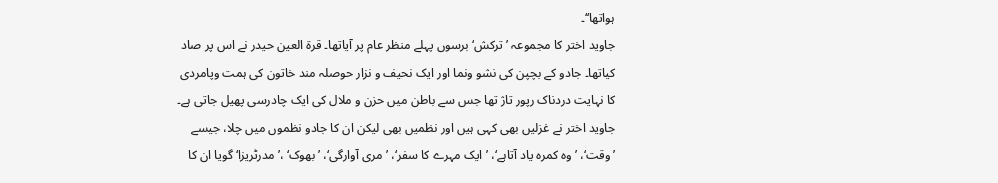ہواتھا‘‘۔
جاوید اختر کا مجموعہ ’ترکش‘ برسوں پہلے منظر عام پر آیاتھا۔ قرۃ العین حیدر نے اس پر صاد کیاتھا۔ جادو کے بچپن کی نشو ونما اور ایک نحیف و نزار حوصلہ مند خاتون کی ہمت وپامردی کا نہایت دردناک رپور تاژ تھا جس سے باطن میں حزن و ملال کی ایک چادرسی پھیل جاتی ہے۔ جاوید اختر نے غزلیں بھی کہی ہیں اور نظمیں بھی لیکن ان کا جادو نظموں میں چلا، جیسے ’وقت‘، ’وہ کمرہ یاد آتاہے‘، ’ ایک مہرے کا سفر‘، ’مری آوارگی‘، ’بھوک‘ ،’مدرٹریزا‘ گویا ان کا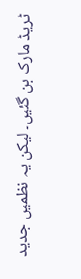ٹریڈ مارک بن گئیں۔ لیکن یہ نظمیں جدید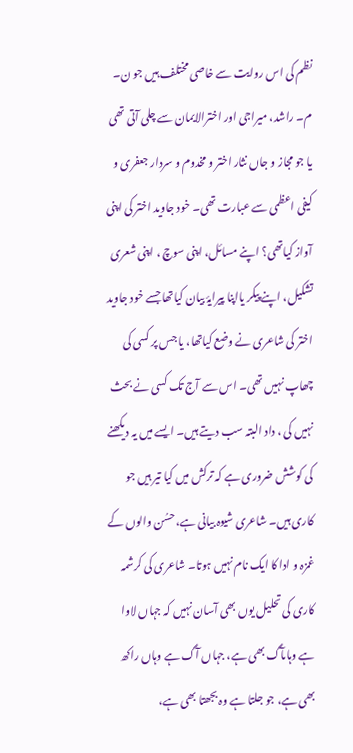نظم کی اس روایت سے خاصی مختلف ہیں جو ن۔ م۔ راشد، میراجی اور اخترالایمان سے چلی آتی تھی یا جو مجاز و جاں نثار اختر و مخدوم و سردار جعفری و کیفی اعظمی سے عبارت تھی۔ خود جاوید اختر کی اپنی آواز کیاتھی؟ اپنے مسائل، اپنی سوچ ، اپنی شعری تشکیل، اپنے پیکر یااپنا پیرایۂ بیان کیاتھا جسے خود جاوید اختر کی شاعری نے وضع کیاتھا، یا جس پر کسی کی چھاپ نہیں تھی۔ اس سے آج تک کسی نے بحث نہیں کی ، داد البتہ سب دیتے ہیں۔ ایسے میں یہ دیکھنے کی کوشش ضروری ہے کہ ترکش میں کیا تیر ہیں جو کاری ہیں۔ شاعری شیوہ بیانی ہے، حسُن والوں کے غمزہ و ادا کا ایک نام نہیں ہوتا۔ شاعری کی کرشمہ کاری کی تحلیل یوں بھی آسان نہیں کہ جہاں لاوا ہے وہاںآگ بھی ہے، جہاں آگ ہے وہاں راکھ بھی ہے، جو جلتا ہے وہ بجھتا بھی ہے،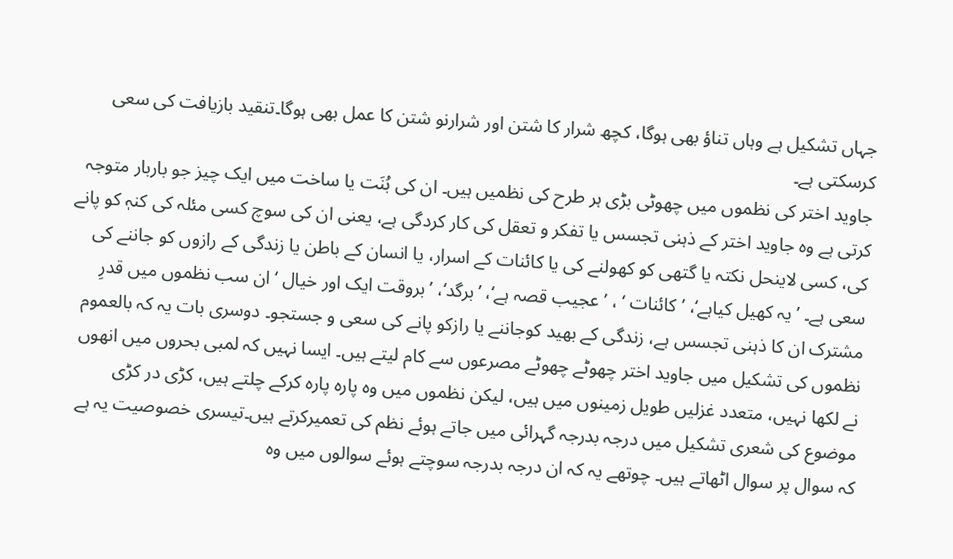جہاں تشکیل ہے وہاں تناؤ بھی ہوگا، کچھ شرار کا شتن اور شرارنو شتن کا عمل بھی ہوگا۔تنقید بازیافت کی سعی کرسکتی ہے۔
جاوید اختر کی نظموں میں چھوٹی بڑی ہر طرح کی نظمیں ہیں۔ ان کی بُنَت یا ساخت میں ایک چیز جو باربار متوجہ کرتی ہے وہ جاوید اختر کے ذہنی تجسس یا تفکر و تعقل کی کار کردگی ہے، یعنی ان کی سوچ کسی مئلہ کی کنہٖ کو پانے کی، کسی لاینحل نکتہ یا گتھی کو کھولنے کی یا کائنات کے اسرار، یا انسان کے باطن یا زندگی کے رازوں کو جاننے کی سعی ہے۔ ’یہ کھیل کیاہے‘، ’کائنات ‘ ، ’عجیب قصہ ہے‘، ’برگد‘، ’بروقت ایک اور خیال ‘ ان سب نظموں میں قدرِ مشترک ان کا ذہنی تجسس ہے، زندگی کے بھید کوجاننے یا رازکو پانے کی سعی و جستجو۔ دوسری بات یہ کہ بالعموم نظموں کی تشکیل میں جاوید اختر چھوٹے چھوٹے مصرعوں سے کام لیتے ہیں۔ ایسا نہیں کہ لمبی بحروں میں انھوں نے لکھا نہیں، متعدد غزلیں طویل زمینوں میں ہیں، لیکن نظموں میں وہ پارہ پارہ کرکے چلتے ہیں، کڑی در کڑی موضوع کی شعری تشکیل میں درجہ بدرجہ گہرائی میں جاتے ہوئے نظم کی تعمیرکرتے ہیں۔تیسری خصوصیت یہ ہے کہ سوال پر سوال اٹھاتے ہیں۔ چوتھے یہ کہ ان درجہ بدرجہ سوچتے ہوئے سوالوں میں وہ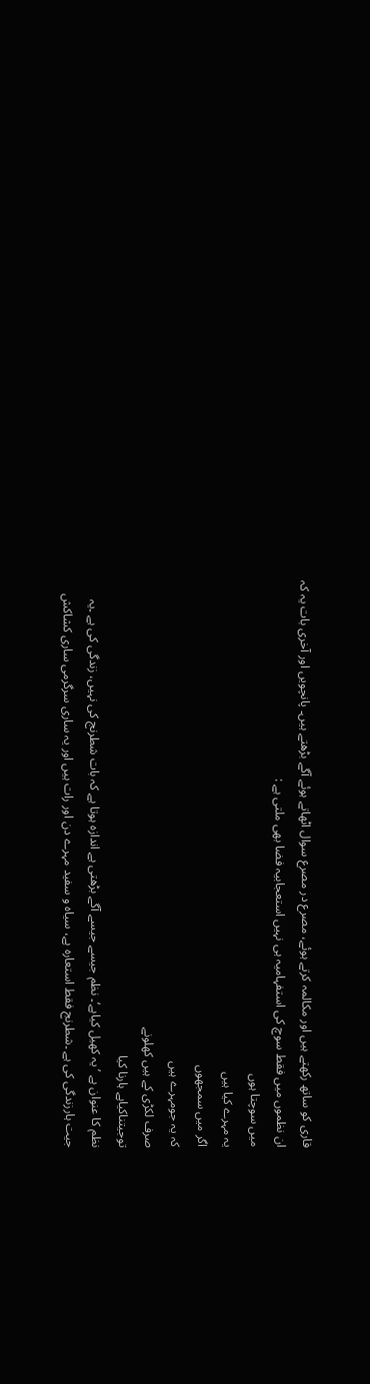قاری کو ساتھ رکھتے ہیں اور مکالمہ کرتے ہوئے، مصرع در مصرع سوال اٹھاتے ہوئے آگے بڑھتے ہیں۔ پانچویں اور آخری بات یہ کہ ان نظموں میں فقط سوچ کی استفہامیہ ہی نہیں استعجابیہ فضا بھی ملتی ہے :
میں سوچتا ہوں
یہ مہرے کیا ہیں
اگر میں سمجھوں
کہ یہ جومہرے ہیں
صرف لکڑی کے ہیں کھلونے
توجیتناکیاہے ہارنا کیا
نظم کا عنوان ہے ’یہ کھیل کیاہے‘۔ نظم جیسے جیسے آگے بڑھتی ہے اندازہ ہوتا ہے کہ بات شطرنج کی نہیں، زندگی کی ہے ۔یہ جیت ہارزندگی کی ہے ۔شطرنج فقط استعارہ ہے، سیاہ و سفید مہرے دن اور رات ہیں اور یہ ساری سرگرمی ساری کشاکش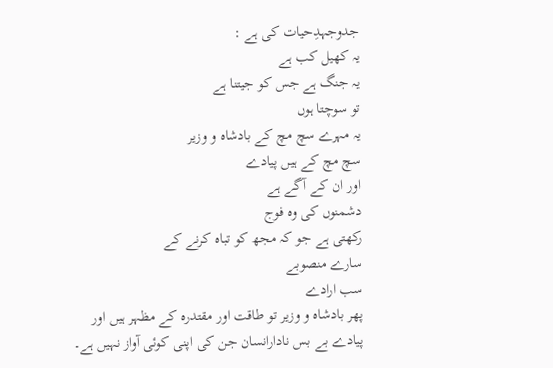جدوجہدِحیات کی ہے :
یہ کھیل کب ہے
یہ جنگ ہے جس کو جیتنا ہے
تو سوچتا ہوں
یہ مہرے سچ مچ کے بادشاہ و وزیر
سچ مچ کے ہیں پیادے
اور ان کے آگے ہے
دشمنوں کی وہ فوج
رکھتی ہے جو کہ مجھ کو تباہ کرنے کے
سارے منصوبے
سب ارادے
پھر بادشاہ و وزیر تو طاقت اور مقتدرہ کے مظہر ہیں اور پیادے بے بس نادارانسان جن کی اپنی کوئی آواز نہیں ہے۔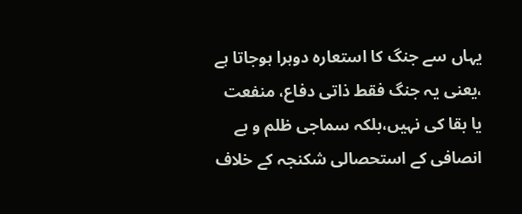یہاں سے جنگ کا استعارہ دوہرا ہوجاتا ہے ،یعنی یہ جنگ فقط ذاتی دفاع، منفعت یا بقا کی نہیں،بلکہ سماجی ظلم و بے انصافی کے استحصالی شکنجہ کے خلاف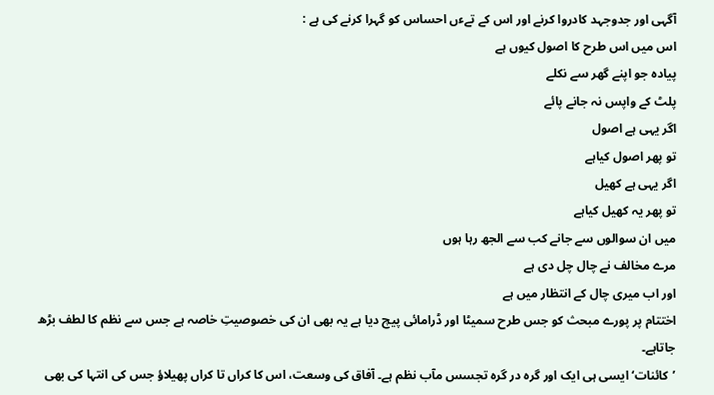آگہی اور جدوجہد کادروا کرنے اور اس کے تےءں احساس کو گہرا کرنے کی ہے :
اس میں اس طرح کا اصول کیوں ہے
پیادہ جو اپنے گھر سے نکلے
پلٹ کے واپس نہ جانے پائے
اگر یہی ہے اصول
تو پھر اصول کیاہے
اگر یہی ہے کھیل
تو پھر یہ کھیل کیاہے
میں ان سوالوں سے جانے کب سے الجھ رہا ہوں
مرے مخالف نے چال چل دی ہے
اور اب میری چال کے انتظار میں ہے
اختتام پر پورے مبحث کو جس طرح سمیٹا اور ڈرامائی پیچ دیا ہے یہ بھی ان کی خصوصیتِ خاصہ ہے جس سے نظم کا لطف بڑھ جاتاہے۔
’کائنات‘ ایسی ہی ایک اور گرہ در گرہ تجسس مآب نظم ہے۔ آفاق کی وسعت، اس کا کراں تا کراں پھیلاؤ جس کی انتہا کی بھی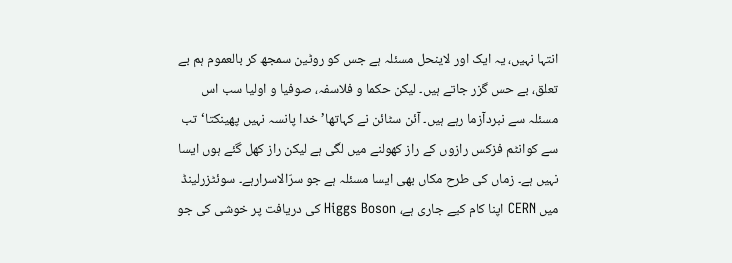انتہا نہیں، یہ ایک اور لاینحل مسئلہ ہے جس کو روٹین سمجھ کر بالعموم ہم بے تعلق، بے حس گزر جاتے ہیں۔ لیکن حکما و فلاسفہ، صوفیا و اولیا سب اس مسئلہ سے نبردآزما رہے ہیں۔ آئن سٹائن نے کہاتھا’ خدا پانسہ نہیں پھینکتا‘تب سے کوانٹم فزکس رازوں کے راز کھولنے میں لگی ہے لیکن راز کھل گئے ہوں ایسا نہیں ہے۔ زماں کی طرح مکاں بھی ایسا مسئلہ ہے جو سرّالاسرارہے۔ سوئٹزرلینڈ میں CERN اپنا کام کیے جاری ہے، Higgs Boson کی دریافت پر خوشی کی جو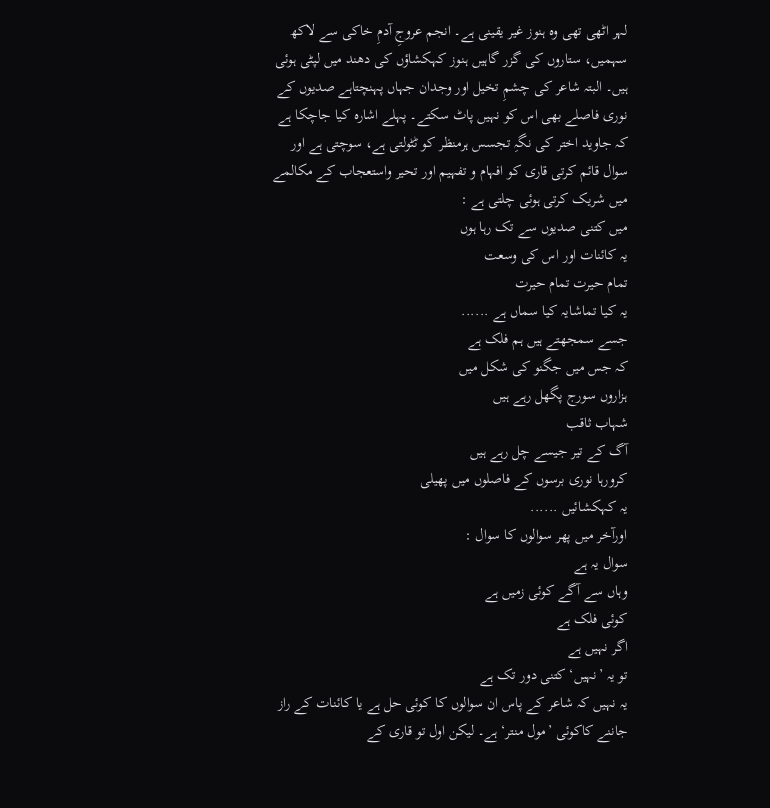لہر اٹھی تھی وہ ہنوز غیر یقینی ہے۔ انجم عروجِ آدمِ خاکی سے لاکھ سہمیں، ستاروں کی گزر گاہیں ہنوز کہکشاؤں کی دھند میں لپٹی ہوئی ہیں۔ البتہ شاعر کی چشمِ تخیل اور وجدان جہاں پہنچتاہے صدیوں کے نوری فاصلے بھی اس کو نہیں پاٹ سکتے۔ پہلے اشارہ کیا جاچکا ہے کہ جاوید اختر کی نگہِ تجسس ہرمنظر کو ٹٹولتی ہے، سوچتی ہے اور سوال قائم کرتی قاری کو افہام و تفہیم اور تحیر واستعجاب کے مکالمے میں شریک کرتی ہوئی چلتی ہے :
میں کتنی صدیوں سے تک رہا ہوں
یہ کائنات اور اس کی وسعت
تمام حیرت تمام حیرت
یہ کیا تماشایہ کیا سماں ہے ......
جسے سمجھتے ہیں ہم فلک ہے
کہ جس میں جگنو کی شکل میں
ہزاروں سورج پگھل رہے ہیں
شہاب ثاقب
آگ کے تیر جیسے چل رہے ہیں
کرورہا نوری برسوں کے فاصلوں میں پھیلی
یہ کہکشائیں ......
اورآخر میں پھر سوالوں کا سوال :
سوال یہ ہے
وہاں سے آگے کوئی زمیں ہے
کوئی فلک ہے
اگر نہیں ہے
تو یہ ’نہیں‘ کتنی دور تک ہے
یہ نہیں کہ شاعر کے پاس ان سوالوں کا کوئی حل ہے یا کائنات کے راز جاننے کاکوئی ’مول منتر‘ ہے۔ لیکن اول تو قاری کے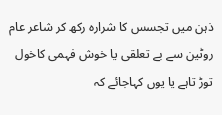ذہن میں تجسس کا شرارہ رکھ کر شاعر عام روٹین سے بے تعلقی یا خوش فہمی کاخول توڑ تاہے یا یوں کہاجائے کہ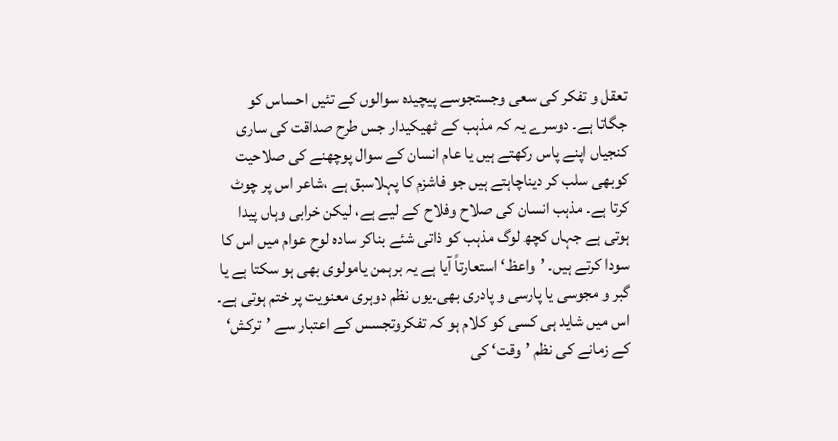تعقل و تفکر کی سعی وجستجوسے پیچیدہ سوالوں کے تئیں احساس کو جگاتا ہے۔ دوسرے یہ کہ مذہب کے ٹھیکیدار جس طرح صداقت کی ساری کنجیاں اپنے پاس رکھتے ہیں یا عام انسان کے سوال پوچھنے کی صلاحیت کوبھی سلب کر دیناچاہتے ہیں جو فاشزم کا پہلاسبق ہے ،شاعر اس پر چوٹ کرتا ہے۔ مذہب انسان کی صلاح وفلاح کے لیے ہے، لیکن خرابی وہاں پیدا ہوتی ہے جہاں کچھ لوگ مذہب کو ذاتی شئے بناکر سادہ لوح عوام میں اس کا سودا کرتے ہیں۔ ’واعظ‘ استعارتاً آیا ہے یہ برہمن یامولوی بھی ہو سکتا ہے یا گبر و مجوسی یا پارسی و پادری بھی۔یوں نظم دوہری معنویت پر ختم ہوتی ہے۔ اس میں شاید ہی کسی کو کلام ہو کہ تفکروتجسس کے اعتبار سے ’ترکش‘ کے زمانے کی نظم ’وقت‘ کی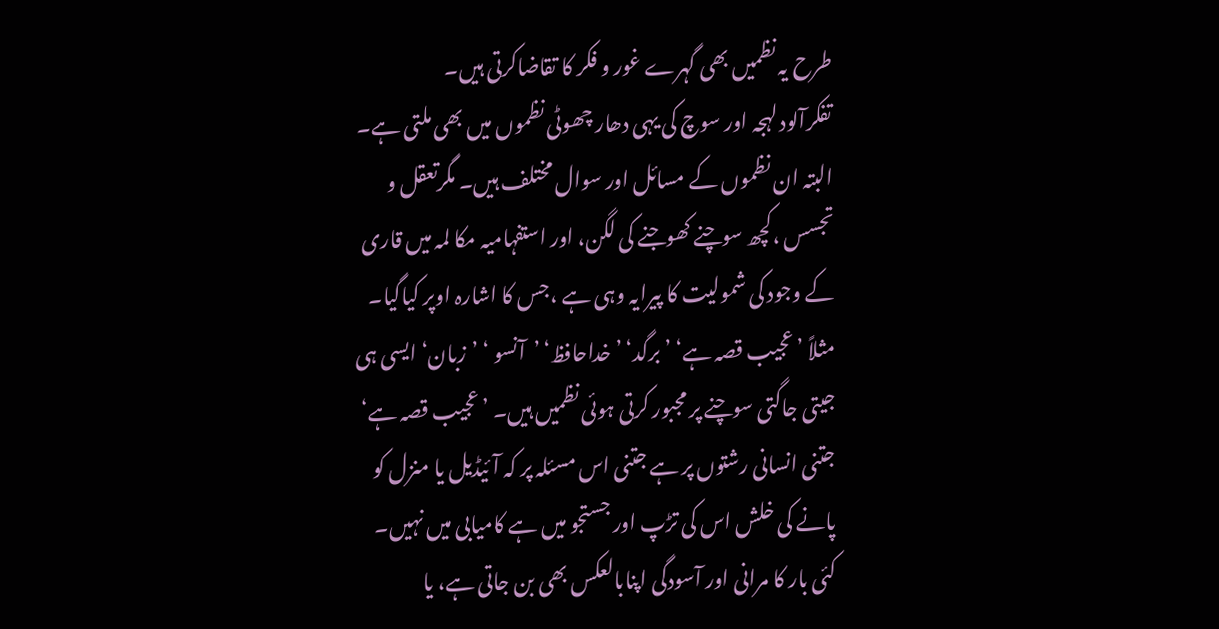طرح یہ نظمیں بھی گہرے غور و فکر کا تقاضاکرتی ہیں۔
تفکرآلود لہجہ اور سوچ کی یہی دھار چھوٹی نظموں میں بھی ملتی ہے۔ البتہ ان نظموں کے مسائل اور سوال مختلف ہیں۔ مگرتعقل و تجسس ،کچھ سوچنے کھوجنے کی لگن، اور استفہامیہ مکا لمہ میں قاری کے وجود کی شمولیت کا پیرایہ وہی ہے ،جس کا اشارہ اوپر کیاگیا۔ مثلاً ’عجیب قصہ ہے‘ ’برگد‘ ’خداحافظ‘ ’آنسو ‘ ’زبان‘ ایسی ہی جیتی جاگتی سوچنے پر مجبور کرتی ہوئی نظمیں ہیں۔ ’عجیب قصہ ہے‘ جتنی انسانی رشتوں پر ہے جتنی اس مسئلہ پر کہ آئیڈیل یا منزل کو پانے کی خلش اس کی تڑپ اور جستجو میں ہے کامیابی میں نہیں۔ کئی بار کا مرانی اور آسودگی اپنابالعکس بھی بن جاتی ہے، یا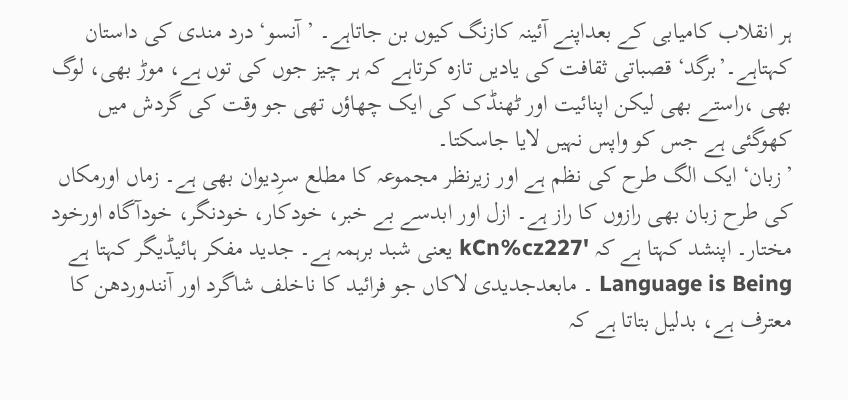ہر انقلاب کامیابی کے بعداپنے آئینہ کازنگ کیوں بن جاتاہے۔ ’آنسو‘ درد مندی کی داستان کہتاہے۔’برگد‘ قصباتی ثقافت کی یادیں تازہ کرتاہے کہ ہر چیز جوں کی توں ہے، موڑ بھی، لوگ بھی ،راستے بھی لیکن اپنائیت اور ٹھنڈک کی ایک چھاؤں تھی جو وقت کی گردش میں کھوگئی ہے جس کو واپس نہیں لایا جاسکتا۔
’زبان‘ ایک الگ طرح کی نظم ہے اور زیرنظر مجموعہ کا مطلع سرِدیوان بھی ہے۔ زماں اورمکاں کی طرح زبان بھی رازوں کا راز ہے۔ ازل اور ابدسے بے خبر، خودکار، خودنگر، خودآگاہ اورخود مختار۔ اپنشد کہتا ہے کہ 'kCn%cz227 یعنی شبد برہمہ ہے۔ جدید مفکر ہائیڈیگر کہتا ہے Language is Being ۔ مابعدجدیدی لاکاں جو فرائید کا ناخلف شاگرد اور آنندوردھن کا معترف ہے، بدلیل بتاتا ہے کہ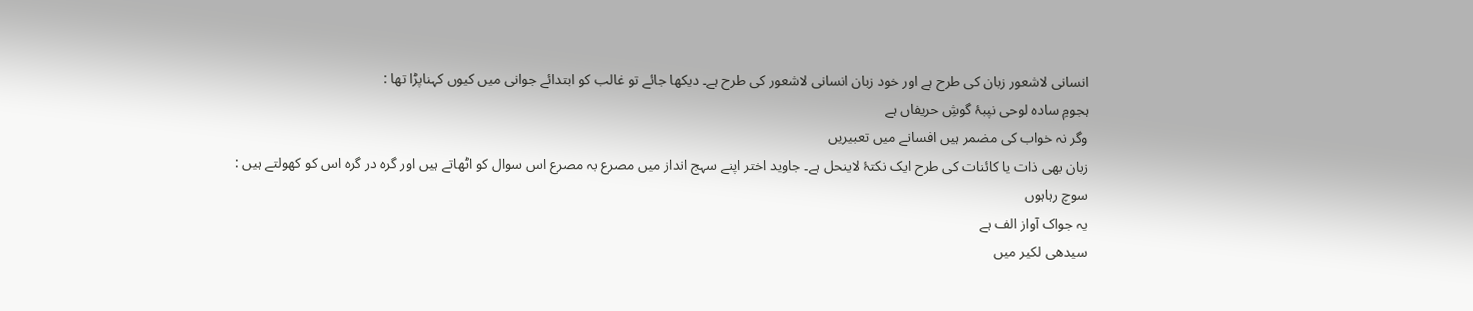انسانی لاشعور زبان کی طرح ہے اور خود زبان انسانی لاشعور کی طرح ہے۔ دیکھا جائے تو غالب کو ابتدائے جوانی میں کیوں کہناپڑا تھا :
ہجومِ سادہ لوحی نپبۂ گوشِ حریفاں ہے
وگر نہ خواب کی مضمر ہیں افسانے میں تعبیریں
زبان بھی ذات یا کائنات کی طرح ایک نکتۂ لاینحل ہے۔ جاوید اختر اپنے سہج انداز میں مصرع بہ مصرع اس سوال کو اٹھاتے ہیں اور گرہ در گرہ اس کو کھولتے ہیں :
سوچ رہاہوں
یہ جواک آواز الف ہے
سیدھی لکیر میں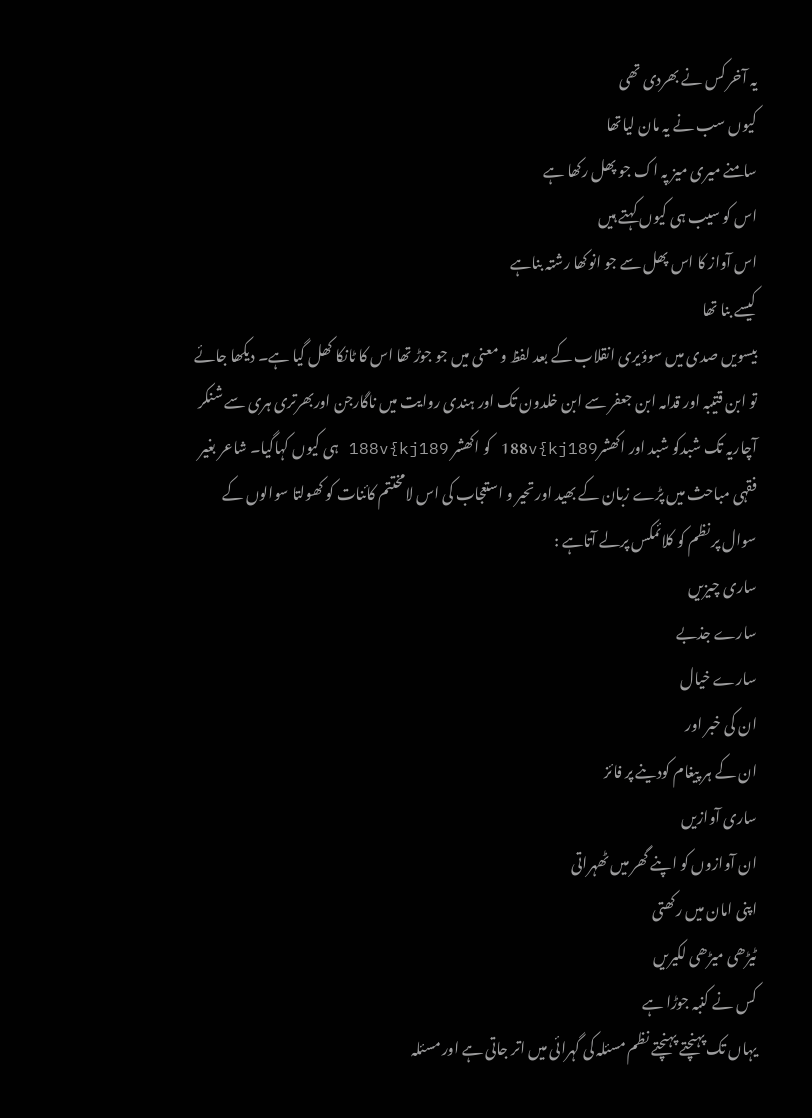یہ آخر کس نے بھردی تھی
کیوں سب نے یہ مان لیاتھا
سامنے میری میز پہ اک جو پھل رکھا ہے
اس کو سیب ہی کیوں کہتے ہیں
اس آواز کا اس پھل سے جو انوکھا رشتہ بناہے
کیسے بنا تھا
بیسویں صدی میں سوؤیری انقلاب کے بعد لفظ و معنی میں جو جوڑ تھا اس کا ٹانکا کھل گیا ہے۔ دیکھا جائے تو ابن قتیبہ اور قدامہ ابن جعفر سے ابن خلدون تک اور ہندی روایت میں ناگارجن اوربھرتری ہری سے شنکر آچاریہ تک شبدکو شبد اور اکھشر188v{kj189 کو اکھشر 188v{kj189 ہی کیوں کہاگیا۔ شاعر بغیر فقہی مباحث میں پڑے زبان کے بھید اور تحیر و استعجاب کی اس لامختتم کائنات کو کھولتا سوالوں کے سوال پر نظم کو کلائمکس پرلے آتاہے :
ساری چیزیں
سارے جذبے
سارے خیال
ان کی خبر اور
ان کے ہر پیغام کودینے پر فائز
ساری آوازیں
ان آوازوں کو اپنے گھر میں ٹھہراتی
اپنی امان میں رکھتی
ٹیڑھی میڑھی لکیریں
کس نے کنبہ جوڑا ہے
یہاں تک پہنچتے پہنچتے نظم مسئلہ کی گہرائی میں اتر جاتی ہے اور مسئلہ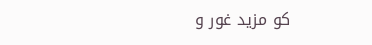کو مزید غور و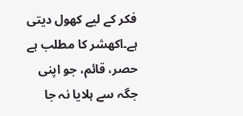فکر کے لیے کھول دیتی ہے۔اکھشر کا مطلب ہے حصر، قائم، جو اپنی جگہ سے ہلایا نہ جا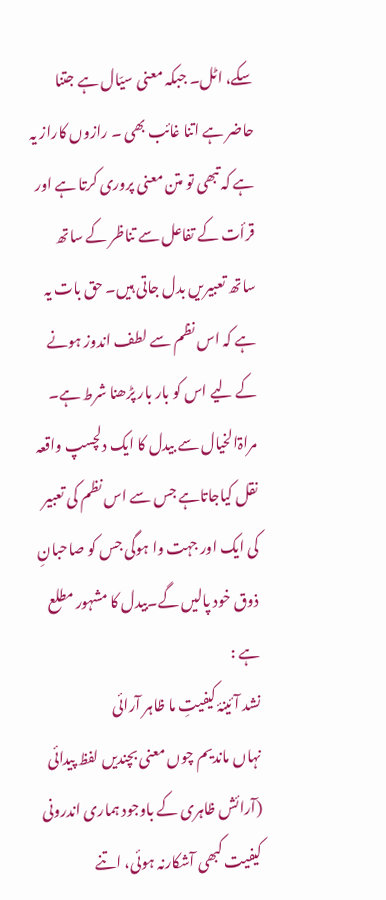سکے، اٹل۔ جبکہ معنی سیّال ہے جتنا حاضر ہے اتنا غائب بھی ۔ رازوں کاراز یہ ہے کہ تبھی تو متن معنی پروری کرتا ہے اور قرأت کے تفاعل سے تناظر کے ساتھ ساتھ تعبیریں بدل جاتی ہیں۔ حق بات یہ ہے کہ اس نظم سے لطف اندوز ہونے کے لیے اس کو بار بار پڑھنا شرط ہے۔ مراۃالخیال سے بیدل کا ایک دلچسپ واقعہ نقل کیاجاتاہے جس سے اس نظم کی تعبیر کی ایک اور جہت وا ہوگی جس کو صاحبانِ ذوق خود پالیں گے۔بیدل کا مشہور مطلع ہے :
نشد آئینۂ کیفیتِ ما ظاہر آرائی
نہاں ماندیم چوں معنی بچندیں لفظ پیدائی
(آرائش ظاہری کے باوجود ہماری اندرونی کیفیت کبھی آشکارنہ ہوئی، اتنے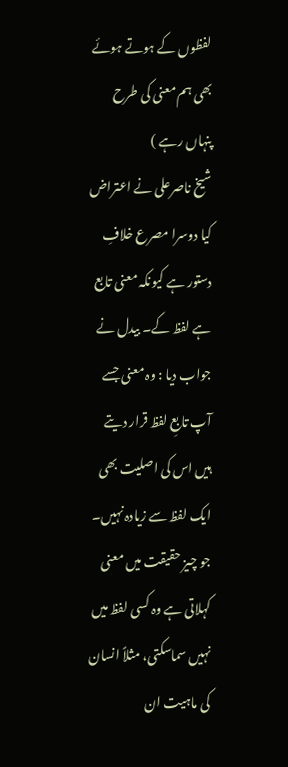لفظوں کے ہوتے ہوئے بھی ہم معنی کی طرح پنہاں رہے )
شیخ ناصرعلی نے اعتراض کیا دوسرا مصرع خلافِ دستور ہے کیونکہ معنی تابع ہے لفظ کے۔ بیدل نے جواب دیا : وہ معنی جسے آپ تابعِ لفظ قرار دیتے ہیں اس کی اصلیت بھی ایک لفظ سے زیادہ نہیں۔ جو چیز حقیقت میں معنی کہلاتی ہے وہ کسی لفظ میں نہیں سماسکتی، مثلاً انسان کی ماہیت ان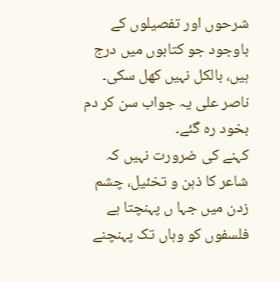شرحوں اور تفصیلوں کے باوجود جو کتابوں میں درج ہیں، بالکل نہیں کھل سکی۔ ناصر علی یہ جواب سن کر دم بخود رہ گئے۔
کہنے کی ضرورت نہیں کہ شاعر کا ذہن و تخئیل، چشم زدن میں جہا ں پہنچتا ہے فلسفوں کو وہاں تک پہنچنے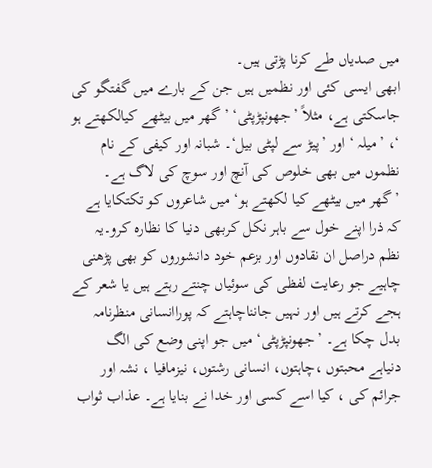میں صدیاں طے کرنا پڑتی ہیں۔
ابھی ایسی کئی اور نظمیں ہیں جن کے بارے میں گفتگو کی جاسکتی ہے، مثلاً ’جھونپڑپٹی‘ ’گھر میں بیٹھے کیالکھتے ہو ‘، ’میلہ ‘ اور ’پیڑ سے لپٹی بیل‘۔ شبانہ اور کیفی کے نام نظموں میں بھی خلوص کی آنچ اور سوچ کی لاگ ہے۔ ’گھر میں بیٹھے کیا لکھتے ہو‘ میں شاعروں کو تکتکایا ہے کہ ذرا اپنے خول سے باہر نکل کربھی دنیا کا نظارہ کرو۔یہ نظم دراصل ان نقادوں اور بزعم خود دانشوروں کو بھی پڑھنی چاہیے جو رعایت لفظی کی سوئیاں چنتے رہتے ہیں یا شعر کے ہجے کرتے ہیں اور نہیں جانناچاہتے کہ پوراانسانی منظرنامہ بدل چکا ہے۔ ’جھونپڑپٹی‘ میں جو اپنی وضع کی الگ دنیاہے محبتوں ،چاہتوں، انسانی رشتوں، نیزمافیا ، نشہ اور جرائم کی ، کیا اسے کسی اور خدا نے بنایا ہے۔ عذاب ثواب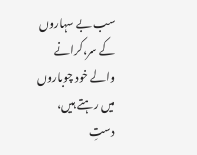سب بے سہاروں کے سر،کرانے والے خود چوباروں میں رہتے ہیں، دستِ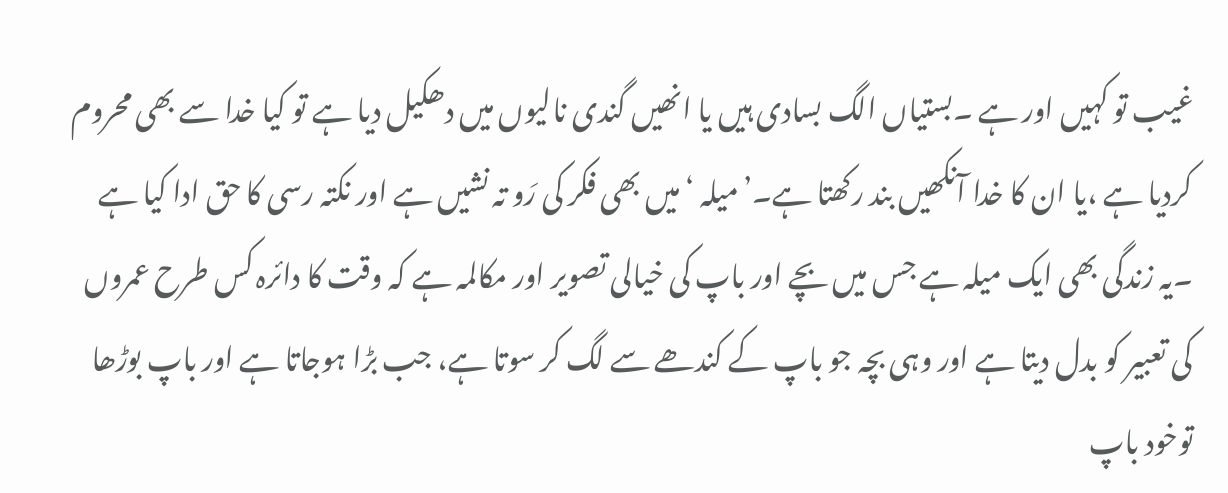غیب تو کہیں اور ہے ۔بستیاں الگ بسادی ہیں یا انھیں گندی نالیوں میں دھکیل دیا ہے تو کیا خدا سے بھی محروم کردیا ہے ،یا ان کا خدا آنکھیں بند رکھتا ہے۔’میلہ ‘ میں بھی فکر کی رَو تہ نشیں ہے اور نکتہ رسی کا حق ادا کیا ہے ۔یہ زندگی بھی ایک میلہ ہے جس میں بچے اور باپ کی خیالی تصویر اور مکالمہ ہے کہ وقت کا دائرہ کس طرح عمروں کی تعبیر کو بدل دیتا ہے اور وہی بچہ جو باپ کے کندھے سے لگ کر سوتا ہے، جب بڑا ہوجاتا ہے اور باپ بوڑھا توخود باپ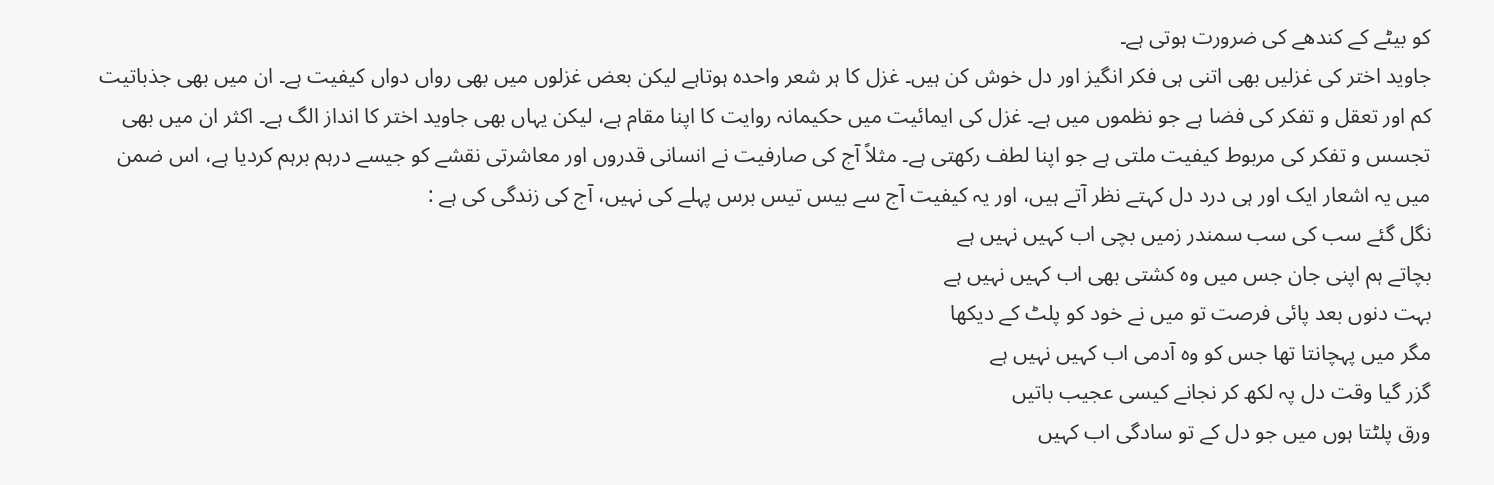کو بیٹے کے کندھے کی ضرورت ہوتی ہے۔
جاوید اختر کی غزلیں بھی اتنی ہی فکر انگیز اور دل خوش کن ہیں۔ غزل کا ہر شعر واحدہ ہوتاہے لیکن بعض غزلوں میں بھی رواں دواں کیفیت ہے۔ ان میں بھی جذباتیت کم اور تعقل و تفکر کی فضا ہے جو نظموں میں ہے۔ غزل کی ایمائیت میں حکیمانہ روایت کا اپنا مقام ہے، لیکن یہاں بھی جاوید اختر کا انداز الگ ہے۔ اکثر ان میں بھی تجسس و تفکر کی مربوط کیفیت ملتی ہے جو اپنا لطف رکھتی ہے۔ مثلاً آج کی صارفیت نے انسانی قدروں اور معاشرتی نقشے کو جیسے درہم برہم کردیا ہے، اس ضمن میں یہ اشعار ایک اور ہی درد دل کہتے نظر آتے ہیں، اور یہ کیفیت آج سے بیس تیس برس پہلے کی نہیں، آج کی زندگی کی ہے :
نگل گئے سب کی سب سمندر زمیں بچی اب کہیں نہیں ہے
بچاتے ہم اپنی جان جس میں وہ کشتی بھی اب کہیں نہیں ہے
بہت دنوں بعد پائی فرصت تو میں نے خود کو پلٹ کے دیکھا
مگر میں پہچانتا تھا جس کو وہ آدمی اب کہیں نہیں ہے
گزر گیا وقت دل پہ لکھ کر نجانے کیسی عجیب باتیں
ورق پلٹتا ہوں میں جو دل کے تو سادگی اب کہیں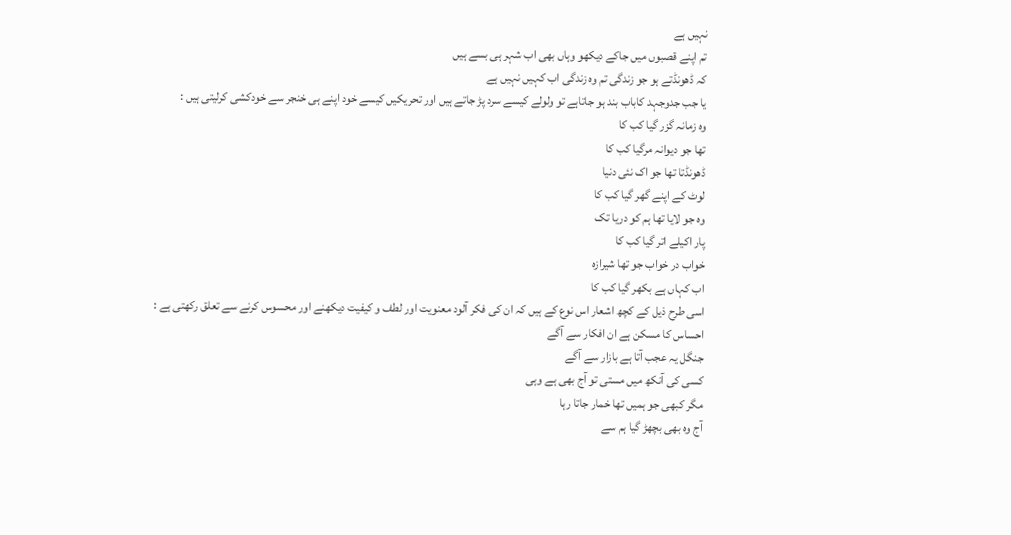نہیں ہے
تم اپنے قصبوں میں جاکے دیکھو وہاں بھی اب شہر ہی بسے ہیں
کہ ڈھونڈتے ہو جو زندگی تم وہ زندگی اب کہیں نہیں ہے
یا جب جدوجہد کاباب بند ہو جاتاہے تو ولولے کیسے سرد پڑ جاتے ہیں اور تحریکیں کیسے خود اپنے ہی خنجر سے خودکشی کرلیتی ہیں :
وہ زمانہ گزر گیا کب کا
تھا جو دیوانہ مرگیا کب کا
ڈھونڈتا تھا جو اک نئی دنیا
لوٹ کے اپنے گھر گیا کب کا
وہ جو لایا تھا ہم کو دریا تک
پار اکیلے اتر گیا کب کا
خواب در خواب جو تھا شیرازہ
اب کہاں ہے بکھر گیا کب کا
اسی طرح ذیل کے کچھ اشعار اس نوع کے ہیں کہ ان کی فکر آلود معنویت اور لطف و کیفیت دیکھنے اور محسوس کرنے سے تعلق رکھتی ہے :
احساس کا مسکن ہے ان افکار سے آگے
جنگل یہ عجب آتا ہے بازار سے آگے
کسی کی آنکھ میں مستی تو آج بھی ہے وہی
مگر کبھی جو ہمیں تھا خمار جاتا رہا
آج وہ بھی بچھڑ گیا ہم سے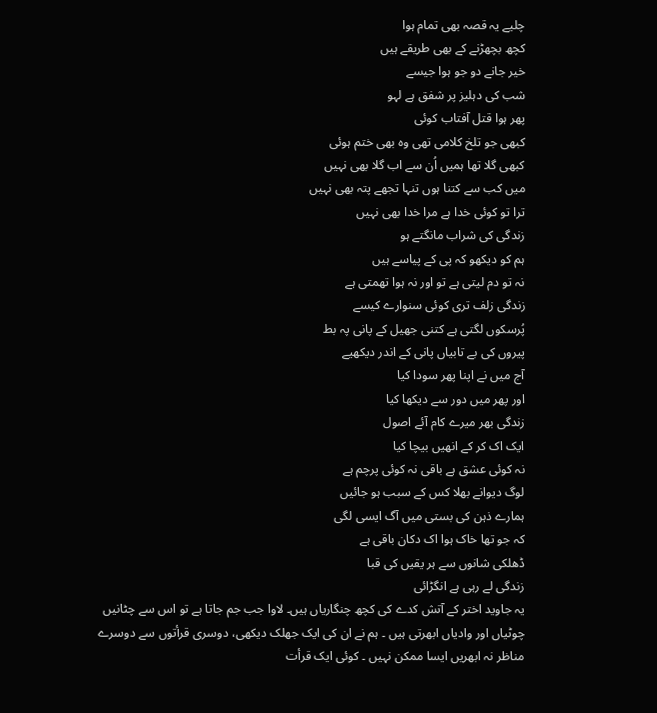چلیے یہ قصہ بھی تمام ہوا
کچھ بچھڑنے کے بھی طریقے ہیں
خیر جانے دو جو ہوا جیسے
شب کی دہلیز پر شفق ہے لہو
پھر ہوا قتل آفتاب کوئی
کبھی جو تلخ کلامی تھی وہ بھی ختم ہوئی
کبھی گلا تھا ہمیں اُن سے اب گلا بھی نہیں
میں کب سے کتنا ہوں تنہا تجھے پتہ بھی نہیں
ترا تو کوئی خدا ہے مرا خدا بھی نہیں
زندگی کی شراب مانگتے ہو
ہم کو دیکھو کہ پی کے پیاسے ہیں
نہ تو دم لیتی ہے تو اور نہ ہوا تھمتی ہے
زندگی زلف تری کوئی سنوارے کیسے
پُرسکوں لگتی ہے کتنی جھیل کے پانی پہ بط
پیروں کی بے تابیاں پانی کے اندر دیکھیے
آج میں نے اپنا پھر سودا کیا
اور پھر میں دور سے دیکھا کیا
زندگی بھر میرے کام آئے اصول
ایک اک کر کے انھیں بیچا کیا
نہ کوئی عشق ہے باقی نہ کوئی پرچم ہے
لوگ دیوانے بھلا کس کے سبب ہو جائیں
ہمارے ذہن کی بستی میں آگ ایسی لگی
کہ جو تھا خاک ہوا اک دکان باقی ہے
ڈھلکی شانوں سے ہر یقیں کی قبا
زندگی لے رہی ہے انگڑائی
یہ جاوید اختر کے آتش کدے کی کچھ چنگاریاں ہیں۔ لاوا جب جم جاتا ہے تو اس سے چٹانیں چوٹیاں اور وادیاں ابھرتی ہیں ۔ ہم نے ان کی ایک جھلک دیکھی، دوسری قرأتوں سے دوسرے مناظر نہ ابھریں ایسا ممکن نہیں ۔ کوئی ایک قرأت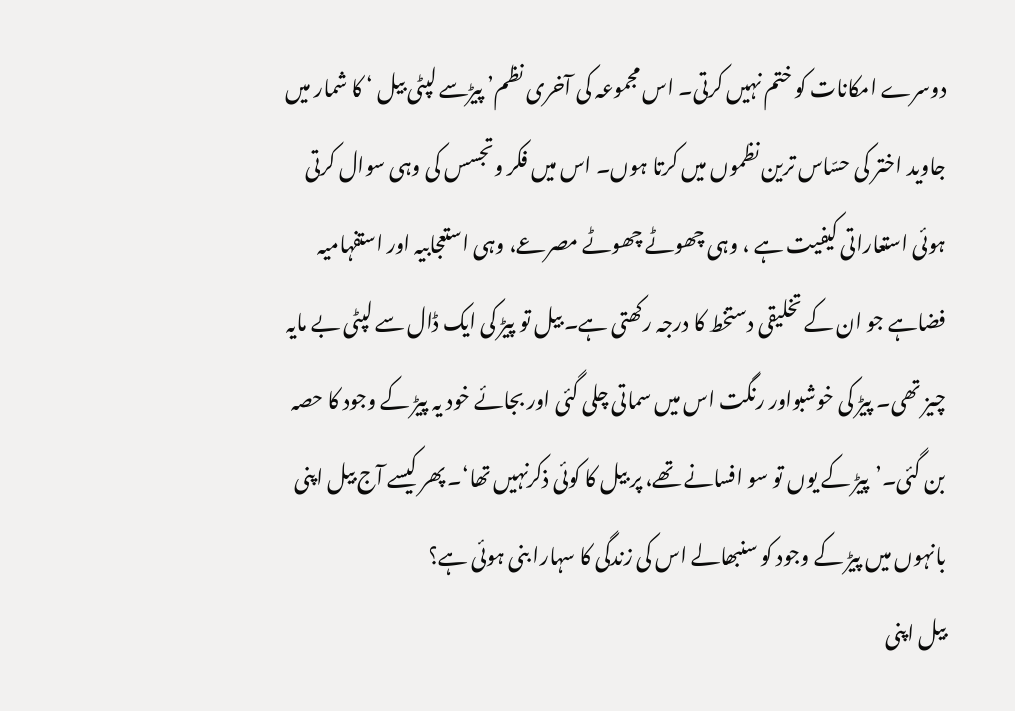دوسرے امکانات کو ختم نہیں کرتی۔ اس مجموعہ کی آخری نظم’ پیڑسے لپٹی بیل ‘ کا شمار میں جاوید اختر کی حسّاس ترین نظموں میں کرتا ہوں۔ اس میں فکر وتجسس کی وہی سوال کرتی ہوئی استعاراتی کیفیت ہے ، وہی چھوٹے چھوٹے مصرعے، وہی استعجابیہ اور استفہامیہ فضاہے جو ان کے تخلیقی دستخط کا درجہ رکھتی ہے۔ بیل تو پیڑ کی ایک ڈال سے لپٹی بے مایہ چیز تھی۔ پیڑ کی خوشبواور رنگت اس میں سماتی چلی گئی اور بجائے خود یہ پیڑ کے وجود کا حصہ بن گئی۔’پیڑ کے یوں تو سو افسانے تھے، پر بیل کا کوئی ذکرنہیں تھا‘۔ پھر کیسے آج بیل اپنی بانہوں میں پیڑ کے وجود کو سنبھالے اس کی زندگی کا سہارا بنی ہوئی ہے؟
بیل اپنی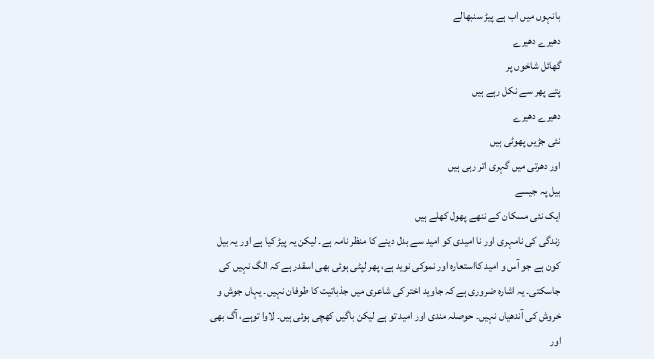بانہوں میں اب ہے پیڑ سنبھالے
دھیرے دھیرے
گھائل شاخوں پر
پتے پھر سے نکل رہے ہیں
دھیرے دھیرے
نئی جڑیں پھوٹی ہیں
اور دھرتی میں گہری اتر رہی ہیں
بیل پہ جیسے
ایک نئی مسکان کے ننھے پھول کھلے ہیں
زندگی کی نامہری اور نا امیدی کو امید سے بدل دینے کا منظر نامہ ہے۔ لیکن یہ پیڑ کیا ہے اور یہ بیل کون ہے جو آس و امید کااستعارہ اور نموکی نوید ہے، پھر لپٹی ہوئی بھی اسقدر ہے کہ الگ نہیں کی جاسکتی۔ یہ اشارہ ضروری ہے کہ جاوید اختر کی شاعری میں جذباتیت کا طوفان نہیں۔ یہاں جوش و خروش کی آندھیاں نہیں۔ حوصلہ مندی اور امید تو ہے لیکن باگیں کھچی ہوئی ہیں۔ لاوا توہے، آگ بھی اور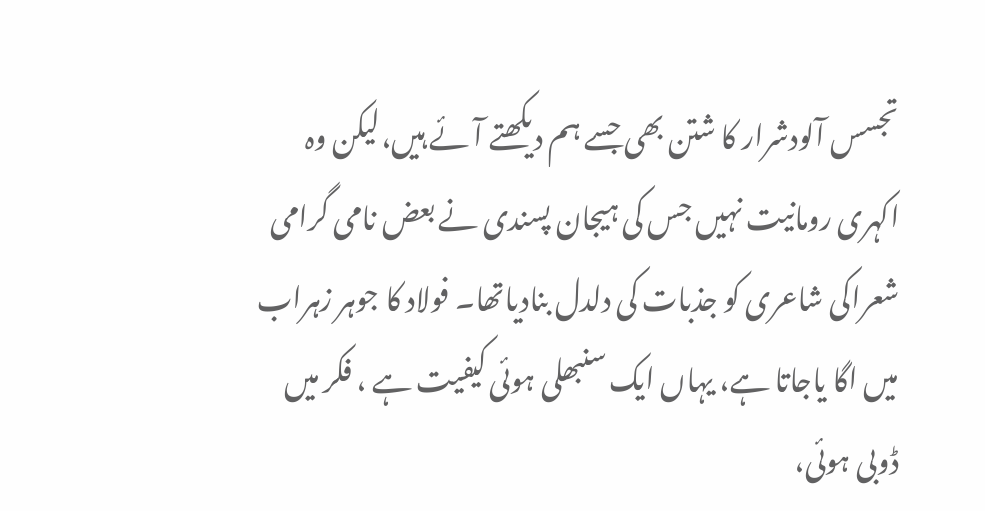تجسس آلودشرار کا شتن بھی جسے ہم دیکھتے آئے ہیں،لیکن وہ اکہری رومانیت نہیں جس کی ہیجان پسندی نے بعض نامی گرامی شعراکی شاعری کو جذبات کی دلدل بنادیاتھا۔ فولاد کا جوہر زہراب میں اگا یاجاتا ہے، یہاں ایک سنبھلی ہوئی کیفیت ہے ، فکر میں ڈوبی ہوئی،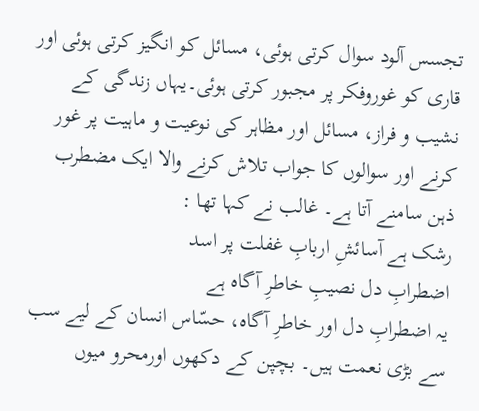تجسس آلود سوال کرتی ہوئی، مسائل کو انگیز کرتی ہوئی اور قاری کو غوروفکر پر مجبور کرتی ہوئی۔یہاں زندگی کے نشیب و فراز، مسائل اور مظاہر کی نوعیت و ماہیت پر غور کرنے اور سوالوں کا جواب تلاش کرنے والا ایک مضطرب ذہن سامنے آتا ہے۔ غالب نے کہا تھا :
رشک ہے آسائشِ اربابِ غفلت پر اسد
اضطرابِ دل نصیبِ خاطرِ آگاہ ہے
یہ اضطرابِ دل اور خاطرِ آگاہ، حسّاس انسان کے لیے سب سے بڑی نعمت ہیں۔ بچپن کے دکھوں اورمحرو میوں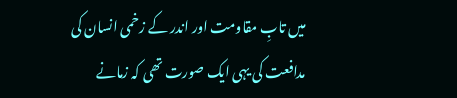میں تابِ مقاومت اور اندر کے زخمی انسان کی مدافعت کی یہی ایک صورت تھی کہ زمانے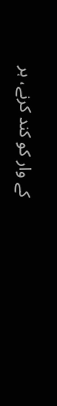کے وار کو کند کرنے، ہر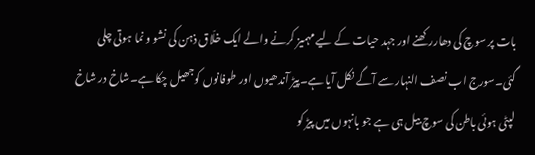بات پر سوچ کی دھاررکھنے اور جہد حیات کے لیے مہمیز کرنے والے ایک خلّاق ذہن کی نشو و نما ہوتی چلی گئی۔سورج اب نصف النہار سے آگے نکل آیا ہے۔پیڑ آندھیوں اور طوفانوں کوجھیل چکا ہے۔شاخ در شاخ لپٹی ہوئی باطن کی سوچ بیل ہی ہے جو بانہوں میں پیڑ کو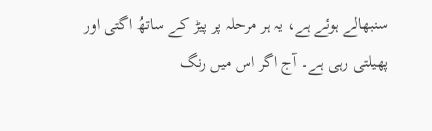سنبھالے ہوئے ہے، یہ ہر مرحلہ پر پیڑ کے ساتھُ اگتی اور پھیلتی رہی ہے۔ آج اگر اس میں رنگ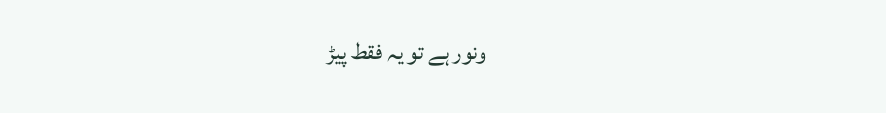ونور ہے تو یہ فقط پیڑ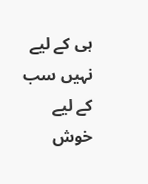ہی کے لیے نہیں سب کے لیے خوش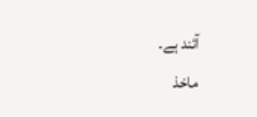آئند ہے۔
ماخذ